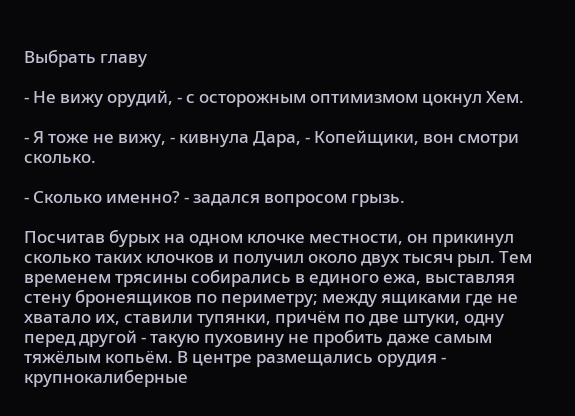Выбрать главу

- Не вижу орудий, - с осторожным оптимизмом цокнул Хем.

- Я тоже не вижу, - кивнула Дара, - Копейщики, вон смотри сколько.

- Сколько именно? - задался вопросом грызь.

Посчитав бурых на одном клочке местности, он прикинул сколько таких клочков и получил около двух тысяч рыл. Тем временем трясины собирались в единого ежа, выставляя стену бронеящиков по периметру; между ящиками где не хватало их, ставили тупянки, причём по две штуки, одну перед другой - такую пуховину не пробить даже самым тяжёлым копьём. В центре размещались орудия - крупнокалиберные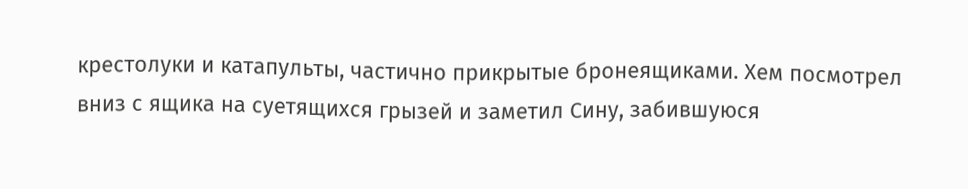крестолуки и катапульты, частично прикрытые бронеящиками. Хем посмотрел вниз с ящика на суетящихся грызей и заметил Сину, забившуюся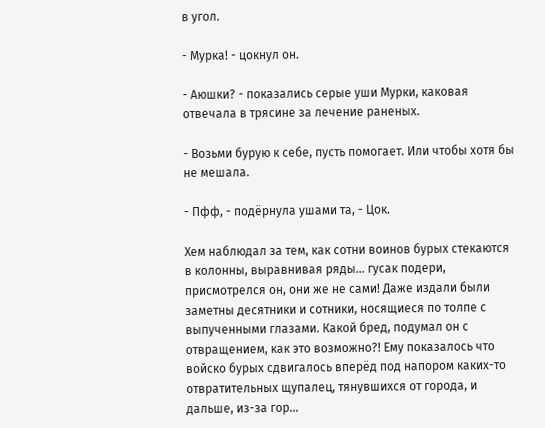в угол.

- Мурка! - цокнул он.

- Аюшки? - показались серые уши Мурки, каковая отвечала в трясине за лечение раненых.

- Возьми бурую к себе, пусть помогает. Или чтобы хотя бы не мешала.

- Пфф, - подёрнула ушами та, - Цок.

Хем наблюдал за тем, как сотни воинов бурых стекаются в колонны, выравнивая ряды... гусак подери, присмотрелся он, они же не сами! Даже издали были заметны десятники и сотники, носящиеся по толпе с выпученными глазами. Какой бред, подумал он с отвращением, как это возможно?! Ему показалось что войско бурых сдвигалось вперёд под напором каких-то отвратительных щупалец, тянувшихся от города, и дальше, из-за гор...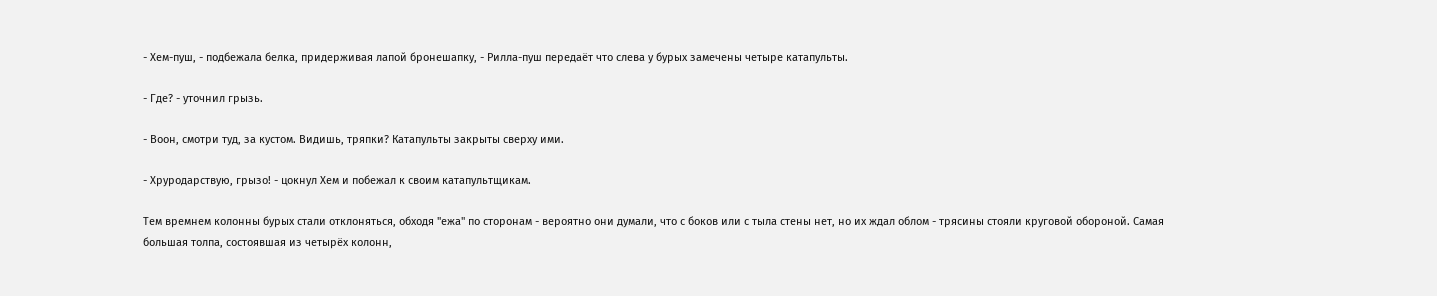- Хем-пуш, - подбежала белка, придерживая лапой бронешапку, - Рилла-пуш передаёт что слева у бурых замечены четыре катапульты.

- Где? - уточнил грызь.

- Воон, смотри туд, за кустом. Видишь, тряпки? Катапульты закрыты сверху ими.

- Хруродарствую, грызо! - цокнул Хем и побежал к своим катапультщикам.

Тем времнем колонны бурых стали отклоняться, обходя "ежа" по сторонам - вероятно они думали, что с боков или с тыла стены нет, но их ждал облом - трясины стояли круговой обороной. Самая большая толпа, состоявшая из четырёх колонн,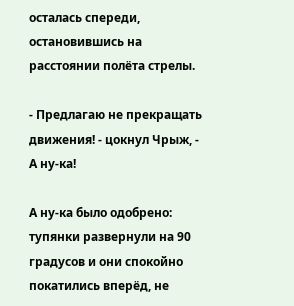осталась спереди, остановившись на расстоянии полёта стрелы.

- Предлагаю не прекращать движения! - цокнул Чрыж, - А ну-ка!

А ну-ка было одобрено: тупянки развернули на 90 градусов и они спокойно покатились вперёд, не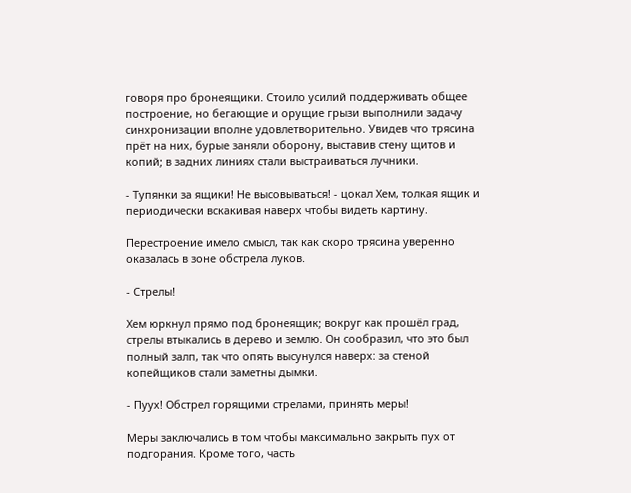говоря про бронеящики. Стоило усилий поддерживать общее построение, но бегающие и орущие грызи выполнили задачу синхронизации вполне удовлетворительно. Увидев что трясина прёт на них, бурые заняли оборону, выставив стену щитов и копий; в задних линиях стали выстраиваться лучники.

- Тупянки за ящики! Не высовываться! - цокал Хем, толкая ящик и периодически вскакивая наверх чтобы видеть картину.

Перестроение имело смысл, так как скоро трясина уверенно оказалась в зоне обстрела луков.

- Стрелы!

Хем юркнул прямо под бронеящик; вокруг как прошёл град, стрелы втыкались в дерево и землю. Он сообразил, что это был полный залп, так что опять высунулся наверх: за стеной копейщиков стали заметны дымки.

- Пуух! Обстрел горящими стрелами, принять меры!

Меры заключались в том чтобы максимально закрыть пух от подгорания. Кроме того, часть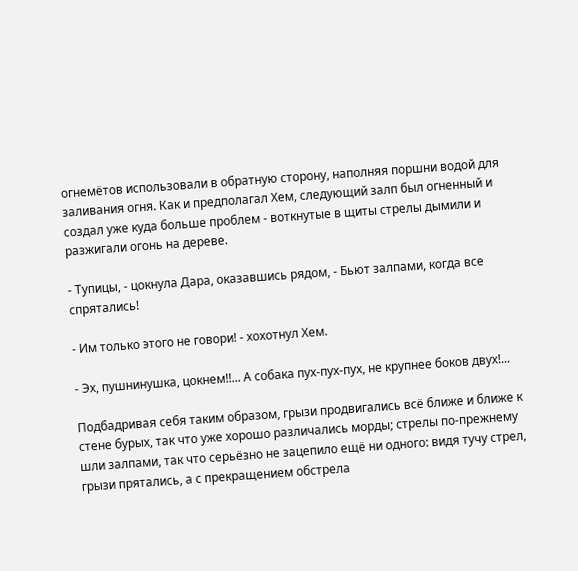огнемётов использовали в обратную сторону, наполняя поршни водой для заливания огня. Как и предполагал Хем, следующий залп был огненный и создал уже куда больше проблем - воткнутые в щиты стрелы дымили и разжигали огонь на дереве.

- Тупицы, - цокнула Дара, оказавшись рядом, - Бьют залпами, когда все спрятались!

- Им только этого не говори! - хохотнул Хем.

- Эх, пушнинушка, цокнем!!... А собака пух-пух-пух, не крупнее боков двух!...

Подбадривая себя таким образом, грызи продвигались всё ближе и ближе к стене бурых, так что уже хорошо различались морды; стрелы по-прежнему шли залпами, так что серьёзно не зацепило ещё ни одного: видя тучу стрел, грызи прятались, а с прекращением обстрела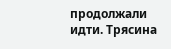продолжали идти. Трясина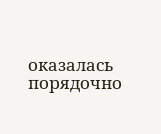оказалась порядочно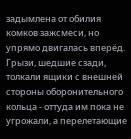задымлена от обилия комков зажсмеси, но упрямо двигалась вперёд. Грызи, шедшие сзади, толкали ящики с внешней стороны оборонительного кольца - оттуда им пока не угрожали, а перелетающие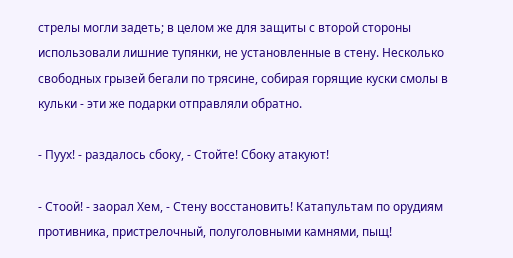стрелы могли задеть; в целом же для защиты с второй стороны использовали лишние тупянки, не установленные в стену. Несколько свободных грызей бегали по трясине, собирая горящие куски смолы в кульки - эти же подарки отправляли обратно.

- Пуух! - раздалось сбоку, - Стойте! Сбоку атакуют!

- Стоой! - заорал Хем, - Стену восстановить! Катапультам по орудиям противника, пристрелочный, полуголовными камнями, пыщ!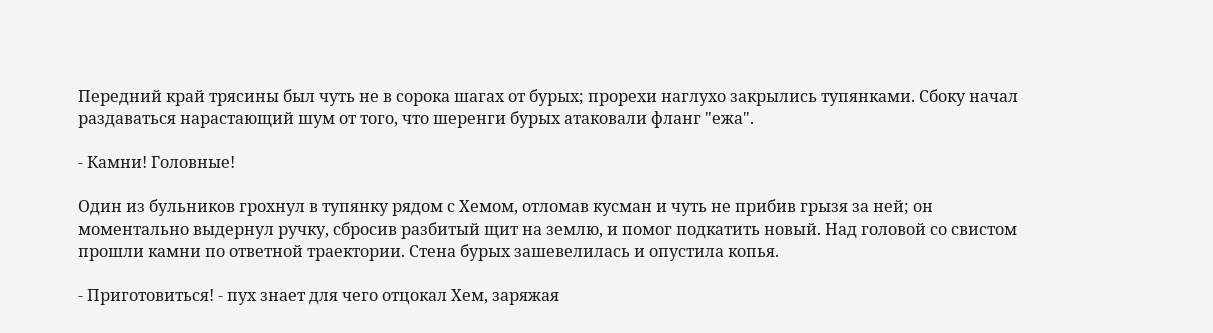Передний край трясины был чуть не в сорока шагах от бурых; прорехи наглухо закрылись тупянками. Сбоку начал раздаваться нарастающий шум от того, что шеренги бурых атаковали фланг "ежа".

- Камни! Головные!

Один из бульников грохнул в тупянку рядом с Хемом, отломав кусман и чуть не прибив грызя за ней; он моментально выдернул ручку, сбросив разбитый щит на землю, и помог подкатить новый. Над головой со свистом прошли камни по ответной траектории. Стена бурых зашевелилась и опустила копья.

- Приготовиться! - пух знает для чего отцокал Хем, заряжая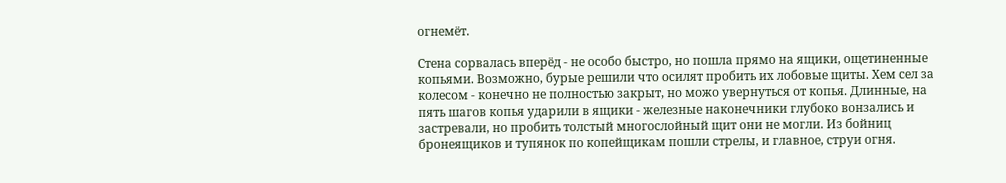огнемёт.

Стена сорвалась вперёд - не особо быстро, но пошла прямо на ящики, ощетиненные копьями. Возможно, бурые решили что осилят пробить их лобовые щиты. Хем сел за колесом - конечно не полностью закрыт, но можо увернуться от копья. Длинные, на пять шагов копья ударили в ящики - железные наконечники глубоко вонзались и застревали, но пробить толстый многослойный щит они не могли. Из бойниц бронеящиков и тупянок по копейщикам пошли стрелы, и главное, струи огня.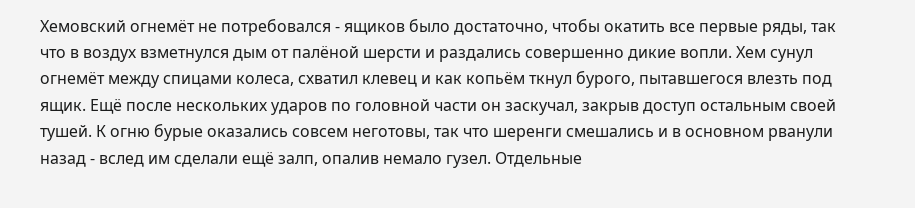Хемовский огнемёт не потребовался - ящиков было достаточно, чтобы окатить все первые ряды, так что в воздух взметнулся дым от палёной шерсти и раздались совершенно дикие вопли. Хем сунул огнемёт между спицами колеса, схватил клевец и как копьём ткнул бурого, пытавшегося влезть под ящик. Ещё после нескольких ударов по головной части он заскучал, закрыв доступ остальным своей тушей. К огню бурые оказались совсем неготовы, так что шеренги смешались и в основном рванули назад - вслед им сделали ещё залп, опалив немало гузел. Отдельные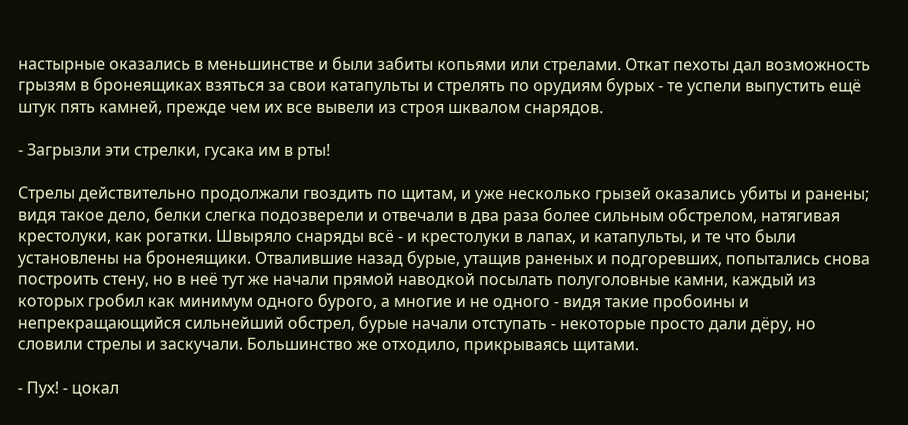настырные оказались в меньшинстве и были забиты копьями или стрелами. Откат пехоты дал возможность грызям в бронеящиках взяться за свои катапульты и стрелять по орудиям бурых - те успели выпустить ещё штук пять камней, прежде чем их все вывели из строя шквалом снарядов.

- Загрызли эти стрелки, гусака им в рты!

Стрелы действительно продолжали гвоздить по щитам, и уже несколько грызей оказались убиты и ранены; видя такое дело, белки слегка подозверели и отвечали в два раза более сильным обстрелом, натягивая крестолуки, как рогатки. Швыряло снаряды всё - и крестолуки в лапах, и катапульты, и те что были установлены на бронеящики. Отвалившие назад бурые, утащив раненых и подгоревших, попытались снова построить стену, но в неё тут же начали прямой наводкой посылать полуголовные камни, каждый из которых гробил как минимум одного бурого, а многие и не одного - видя такие пробоины и непрекращающийся сильнейший обстрел, бурые начали отступать - некоторые просто дали дёру, но словили стрелы и заскучали. Большинство же отходило, прикрываясь щитами.

- Пух! - цокал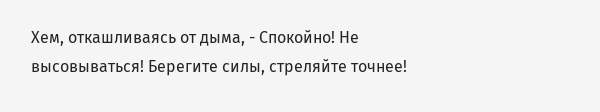Хем, откашливаясь от дыма, - Спокойно! Не высовываться! Берегите силы, стреляйте точнее!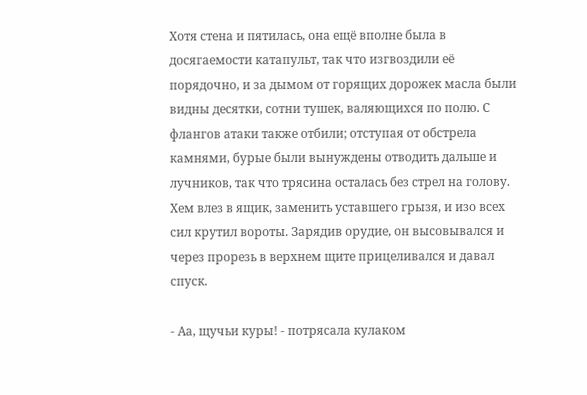Хотя стена и пятилась, она ещё вполне была в досягаемости катапульт, так что изгвоздили её порядочно, и за дымом от горящих дорожек масла были видны десятки, сотни тушек, валяющихся по полю. С флангов атаки также отбили; отступая от обстрела камнями, бурые были вынуждены отводить дальше и лучников, так что трясина осталась без стрел на голову. Хем влез в ящик, заменить уставшего грызя, и изо всех сил крутил вороты. Зарядив орудие, он высовывался и через прорезь в верхнем щите прицеливался и давал спуск.

- Аа, щучьи куры! - потрясала кулаком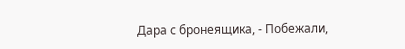Дара с бронеящика, - Побежали,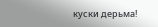куски дерьма!